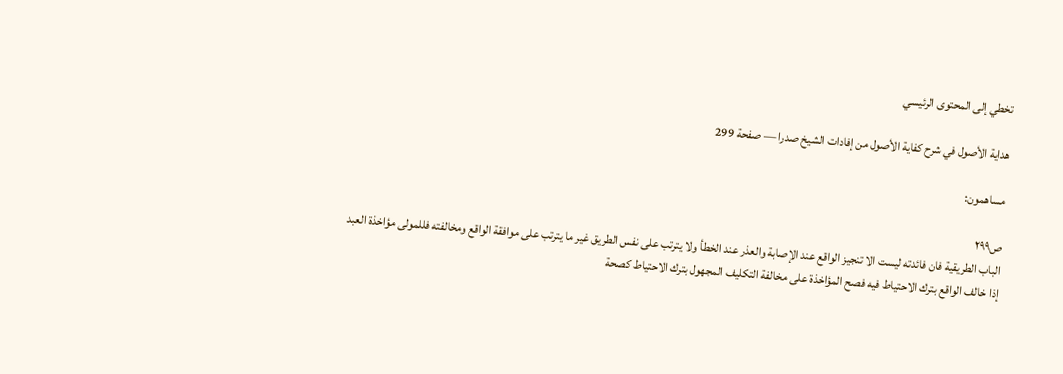تخطي إلى المحتوى الرئيسي

هداية الأصول في شرح كفاية الأصول من إفادات الشيخ صدرا — صفحة 299

مساهمون:

ص٢٩٩
الباب الطريقية فان فائدته ليست الا تنجيز الواقع عند الإصابة والعذر عند الخطأ ولا يترتب على نفس الطريق غير ما يترتب على موافقة الواقع ومخالفته فللمولى مؤاخذة العبد إذا خالف الواقع بترك الاحتياط فيه فصح المؤاخذة على مخالفة التكليف المجهول بترك الاحتياط كصحة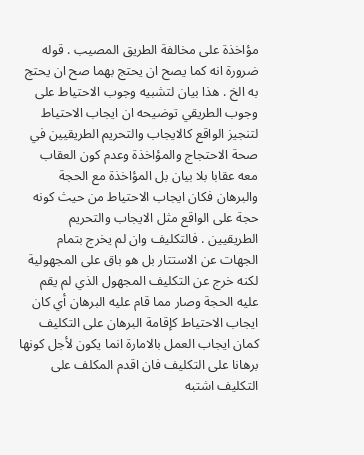مؤاخذة على مخالفة الطريق المصيب . قوله ضرورة انه كما يصح ان يحتج بهما صح ان يحتج به الخ . هذا بيان لتشبيه وجوب الاحتياط على وجوب الطريقي توضيحه ان ايجاب الاحتياط لتنجيز الواقع كالايجاب والتحريم الطريقيين في صحة الاحتجاج والمؤاخذة وعدم كون العقاب معه عقابا بلا بيان بل المؤاخذة مع الحجة والبرهان فكان ايجاب الاحتياط من حيث كونه حجة على الواقع مثل الايجاب والتحريم الطريقيين . فالتكليف وان لم يخرج بتمام الجهات عن الاستتار بل هو باق على المجهولية لكنه خرج عن التكليف المجهول الذي لم يقم عليه الحجة وصار مما قام عليه البرهان أي كان ايجاب الاحتياط كإقامة البرهان على التكليف كمان ايجاب العمل بالامارة انما يكون لأجل كونها برهانا على التكليف فان اقدم المكلف على التكليف اشتبه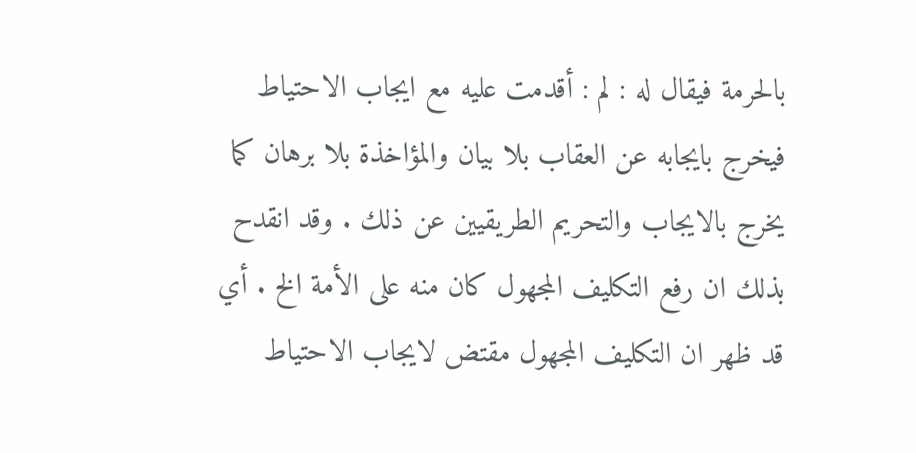بالحرمة فيقال له : لم : أقدمت عليه مع ايجاب الاحتياط فيخرج بايجابه عن العقاب بلا بيان والمؤاخذة بلا برهان كما يخرج بالايجاب والتحريم الطريقيين عن ذلك . وقد انقدح بذلك ان رفع التكليف المجهول كان منه على الأمة الخ . أي قد ظهر ان التكليف المجهول مقتض لايجاب الاحتياط